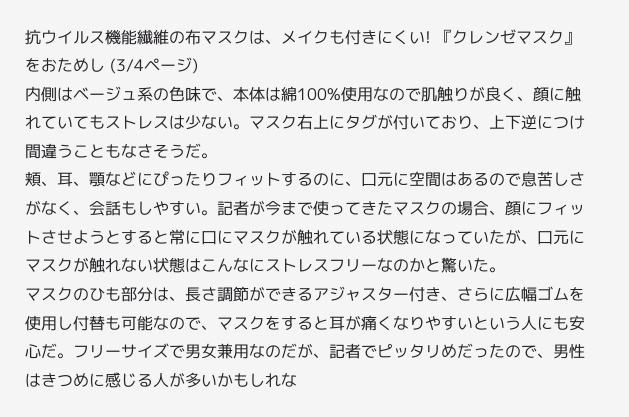抗ウイルス機能繊維の布マスクは、メイクも付きにくい! 『クレンゼマスク』をおためし (3/4ページ)
内側はベージュ系の色味で、本体は綿100%使用なので肌触りが良く、顔に触れていてもストレスは少ない。マスク右上にタグが付いており、上下逆につけ間違うこともなさそうだ。
頬、耳、顎などにぴったりフィットするのに、口元に空間はあるので息苦しさがなく、会話もしやすい。記者が今まで使ってきたマスクの場合、顔にフィットさせようとすると常に口にマスクが触れている状態になっていたが、口元にマスクが触れない状態はこんなにストレスフリーなのかと驚いた。
マスクのひも部分は、長さ調節ができるアジャスター付き、さらに広幅ゴムを使用し付替も可能なので、マスクをすると耳が痛くなりやすいという人にも安心だ。フリーサイズで男女兼用なのだが、記者でピッタリめだったので、男性はきつめに感じる人が多いかもしれな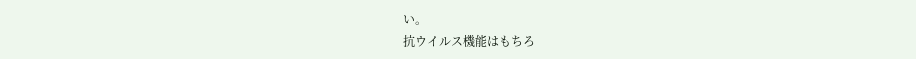い。
抗ウイルス機能はもちろ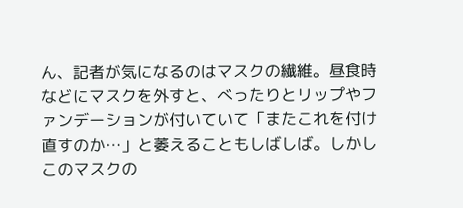ん、記者が気になるのはマスクの繊維。昼食時などにマスクを外すと、べったりとリップやファンデーションが付いていて「またこれを付け直すのか…」と萎えることもしばしば。しかしこのマスクの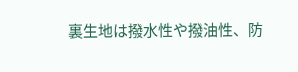裏生地は撥水性や撥油性、防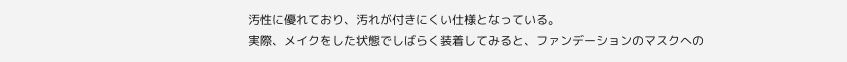汚性に優れており、汚れが付きにくい仕様となっている。
実際、メイクをした状態でしばらく装着してみると、ファンデーションのマスクへの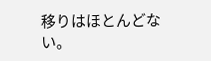移りはほとんどない。